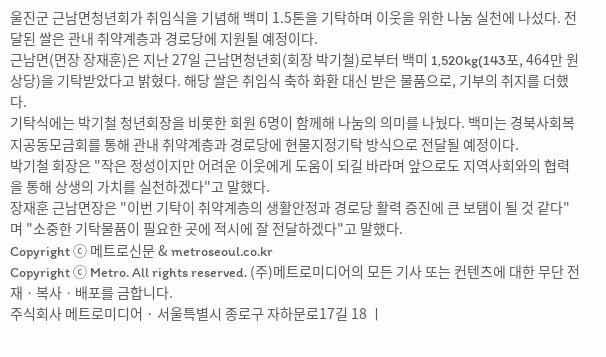울진군 근남면청년회가 취임식을 기념해 백미 1.5톤을 기탁하며 이웃을 위한 나눔 실천에 나섰다. 전달된 쌀은 관내 취약계층과 경로당에 지원될 예정이다.
근남면(면장 장재훈)은 지난 27일 근남면청년회(회장 박기철)로부터 백미 1,520kg(143포, 464만 원 상당)을 기탁받았다고 밝혔다. 해당 쌀은 취임식 축하 화환 대신 받은 물품으로, 기부의 취지를 더했다.
기탁식에는 박기철 청년회장을 비롯한 회원 6명이 함께해 나눔의 의미를 나눴다. 백미는 경북사회복지공동모금회를 통해 관내 취약계층과 경로당에 현물지정기탁 방식으로 전달될 예정이다.
박기철 회장은 "작은 정성이지만 어려운 이웃에게 도움이 되길 바라며 앞으로도 지역사회와의 협력을 통해 상생의 가치를 실천하겠다"고 말했다.
장재훈 근남면장은 "이번 기탁이 취약계층의 생활안정과 경로당 활력 증진에 큰 보탬이 될 것 같다"며 "소중한 기탁물품이 필요한 곳에 적시에 잘 전달하겠다"고 말했다.
Copyright ⓒ 메트로신문 & metroseoul.co.kr
Copyright ⓒ Metro. All rights reserved. (주)메트로미디어의 모든 기사 또는 컨텐츠에 대한 무단 전재ㆍ복사ㆍ배포를 금합니다.
주식회사 메트로미디어 · 서울특별시 종로구 자하문로17길 18 ㅣ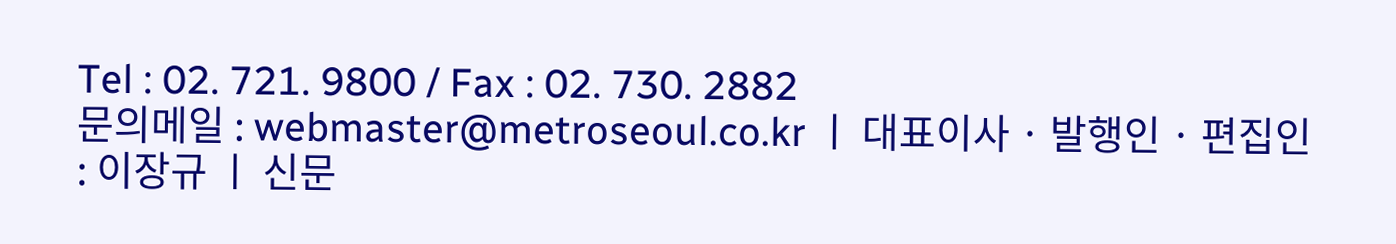Tel : 02. 721. 9800 / Fax : 02. 730. 2882
문의메일 : webmaster@metroseoul.co.kr ㅣ 대표이사 · 발행인 · 편집인 : 이장규 ㅣ 신문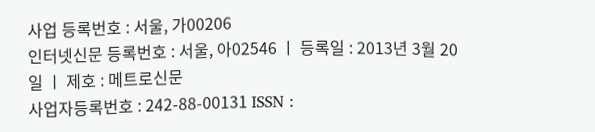사업 등록번호 : 서울, 가00206
인터넷신문 등록번호 : 서울, 아02546 ㅣ 등록일 : 2013년 3월 20일 ㅣ 제호 : 메트로신문
사업자등록번호 : 242-88-00131 ISSN :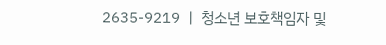2635-9219 ㅣ 청소년 보호책임자 및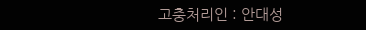고충처리인 : 안대성